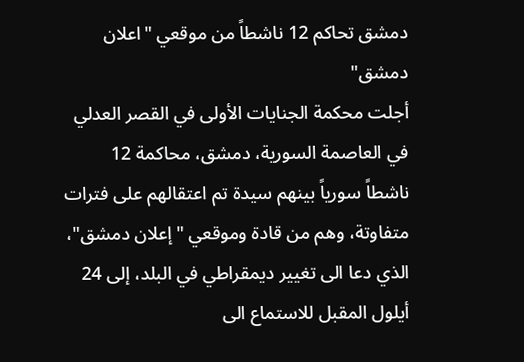دمشق تحاكم 12 ناشطاً من موقعي "اعلان دمشق"
أجلت محكمة الجنايات الأولى في القصر العدلي في العاصمة السورية، دمشق، محاكمة 12 ناشطاً سورياً بينهم سيدة تم اعتقالهم على فترات متفاوتة، وهم من قادة وموقعي "إعلان دمشق"، الذي دعا الى تغيير ديمقراطي في البلد، إلى 24 أيلول المقبل للاستماع الى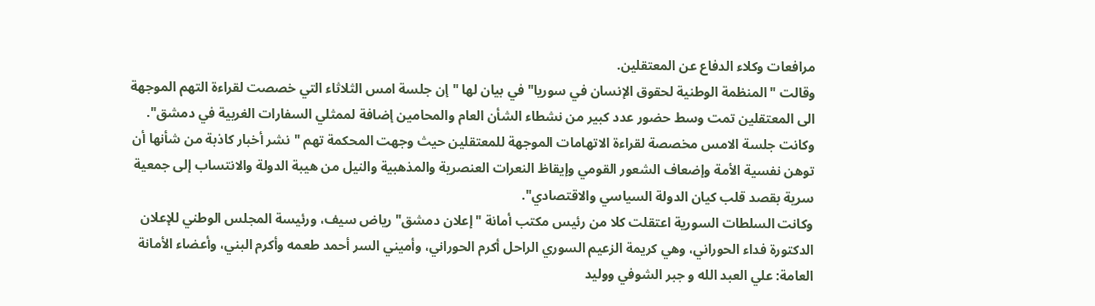مرافعات وكلاء الدفاع عن المعتقلين.
وقالت "المنظمة الوطنية لحقوق الإنسان في سوريا" في بيان لها "إن جلسة امس الثلاثاء التي خصصت لقراءة التهم الموجهة الى المعتقلين تمت وسط حضور عدد كبير من نشطاء الشأن العام والمحامين إضافة لممثلي السفارات الغربية في دمشق".
وكانت جلسة الامس مخصصة لقراءة الاتهامات الموجهة للمعتقلين حيث وجهت المحكمة تهم "نشر أخبار كاذبة من شأنها أن توهن نفسية الأمة وإضعاف الشعور القومي وإيقاظ النعرات العنصرية والمذهبية والنيل من هيبة الدولة والانتساب إلى جمعية سرية بقصد قلب كيان الدولة السياسي والاقتصادي".
وكانت السلطات السورية اعتقلت كلا من رئيس مكتب أمانة "إعلان دمشق" رياض سيف، ورئيسة المجلس الوطني للإعلان الدكتورة فداء الحوراني، وهي كريمة الزعيم السوري الراحل أكرم الحوراني، وأميني السر أحمد طعمه وأكرم البني، وأعضاء الأمانة العامة: علي العبد الله و جبر الشوفي ووليد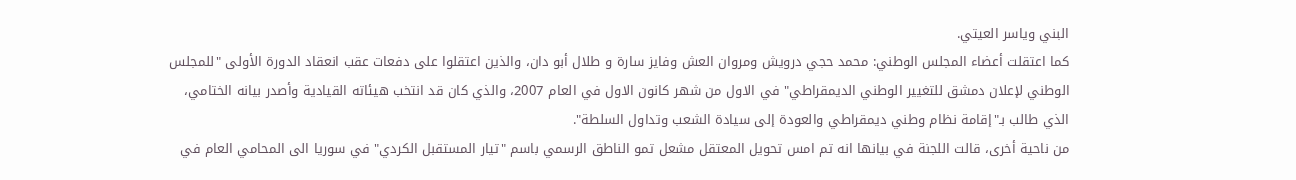البني وياسر العيتي.
كما اعتقلت أعضاء المجلس الوطني: محمد حجي درويش ومروان العش وفايز سارة و طلال أبو دان، والذين اعتقلوا على دفعات عقب انعقاد الدورة الأولى "للمجلس الوطني لإعلان دمشق للتغيير الوطني الديمقراطي" في الاول من شهر كانون الاول في العام 2007، والذي كان قد انتخب هيئاته القيادية وأصدر بيانه الختامي، الذي طالب بـ"إقامة نظام وطني ديمقراطي والعودة إلى سيادة الشعب وتداول السلطة".
من ناحية أخرى، قالت اللجنة في بيانها انه تم امس تحويل المعتقل مشعل تمو الناطق الرسمي باسم "تيار المستقبل الكردي" في سوريا الى المحامي العام في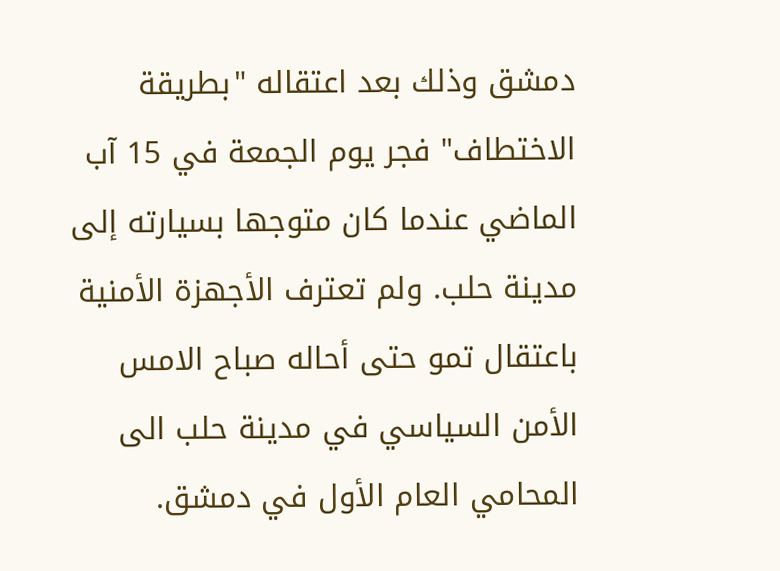دمشق وذلك بعد اعتقاله "بطريقة الاختطاف" فجر يوم الجمعة في 15 آب الماضي عندما كان متوجها بسيارته إلى مدينة حلب. ولم تعترف الأجهزة الأمنية باعتقال تمو حتى أحاله صباح الامس الأمن السياسي في مدينة حلب الى المحامي العام الأول في دمشق.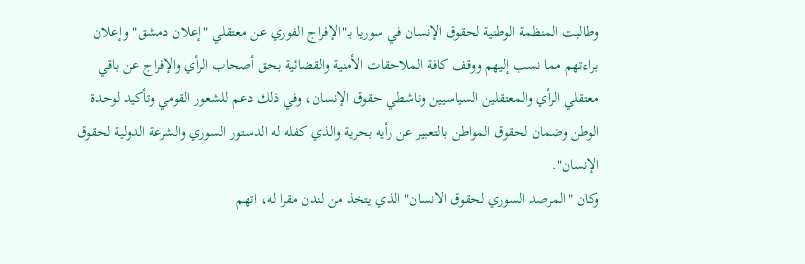وطالبت المنظمة الوطنية لحقوق الإنسان في سوريا بـ"الإفراج الفوري عن معتقلي "إعلان دمشق" وإعلان براءتهم مما نسب إليهم ووقف كافة الملاحقات الأمنية والقضائية بحق أصحاب الرأي والإفراج عن باقي معتقلي الرأي والمعتقلين السياسيين وناشطي حقوق الإنسان، وفي ذلك دعم للشعور القومي وتأكيد لوحدة الوطن وضمان لحقوق المواطن بالتعبير عن رأيه بحرية والذي كفله له الدستور السوري والشرعة الدولية لحقوق الإنسان".
وكان "المرصد السوري لحقوق الانسان" الذي يتخذ من لندن مقرا له، اتهم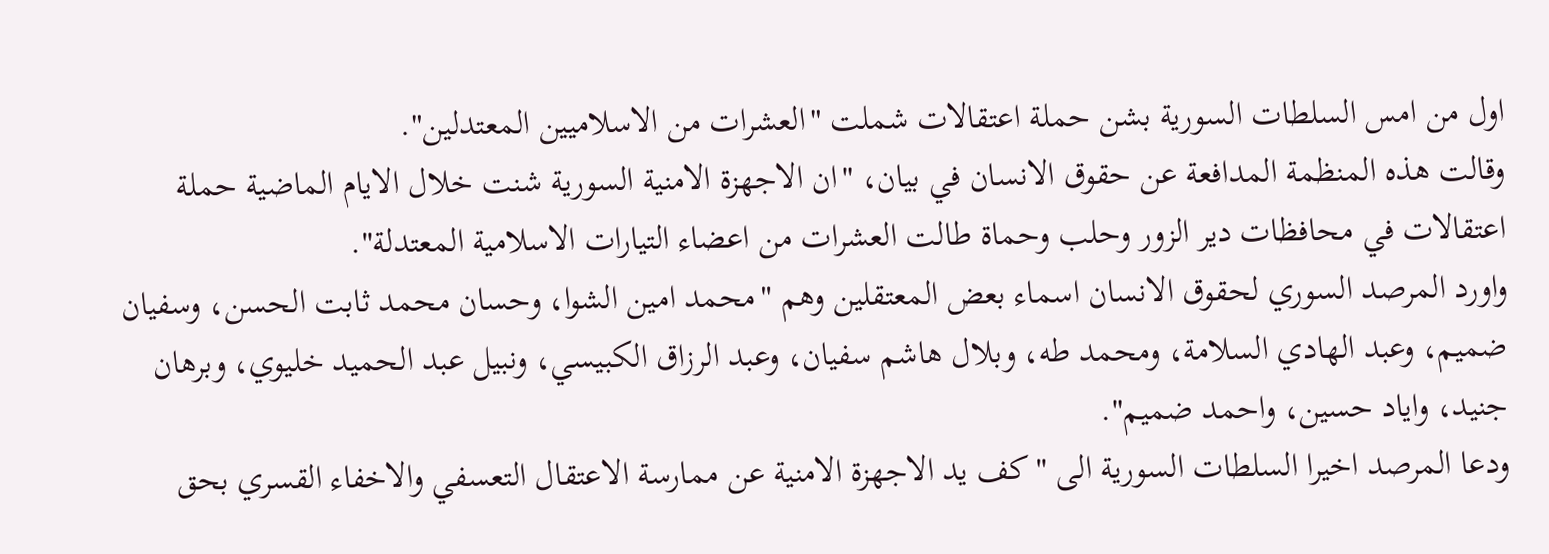اول من امس السلطات السورية بشن حملة اعتقالات شملت "العشرات من الاسلاميين المعتدلين".
وقالت هذه المنظمة المدافعة عن حقوق الانسان في بيان، "ان الاجهزة الامنية السورية شنت خلال الايام الماضية حملة اعتقالات في محافظات دير الزور وحلب وحماة طالت العشرات من اعضاء التيارات الاسلامية المعتدلة".
واورد المرصد السوري لحقوق الانسان اسماء بعض المعتقلين وهم "محمد امين الشوا، وحسان محمد ثابت الحسن، وسفيان ضميم، وعبد الهادي السلامة، ومحمد طه، وبلال هاشم سفيان، وعبد الرزاق الكبيسي، ونبيل عبد الحميد خليوي، وبرهان جنيد، واياد حسين، واحمد ضميم".
ودعا المرصد اخيرا السلطات السورية الى "كف يد الاجهزة الامنية عن ممارسة الاعتقال التعسفي والاخفاء القسري بحق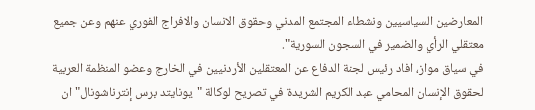المعارضين السياسيين ونشطاء المجتمع المدني وحقوق الانسان والافراج الفوري عنهم وعن جميع معتقلي الرأي والضمير في السجون السورية".
في سياق مواز، افاد رئيس لجنة الدفاع عن المعتقلين الأردنيين في الخارج وعضو المنظمة العربية لحقوق الإنسان المحامي عبد الكريم الشريدة في تصريح لوكالة "يونايتد برس إنترناشونال" ان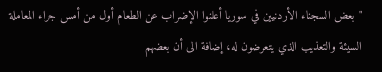"بعض السجناء الأردنيين في سوريا أعلنوا الإضراب عن الطعام أول من أمس جراء المعاملة السيئة والتعذيب الذي يتعرضون له، إضافة الى أن بعضهم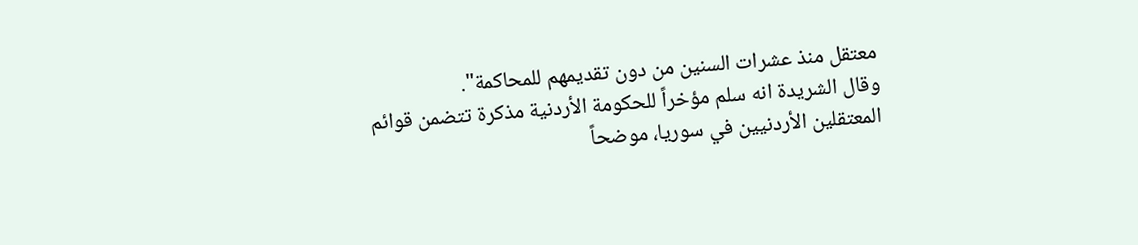معتقل منذ عشرات السنين من دون تقديمهم للمحاكمة".
وقال الشريدة انه سلم مؤخراً للحكومة الأردنية مذكرة تتضمن قوائم المعتقلين الأردنيين في سوريا، موضحاً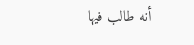أنه طالب فيها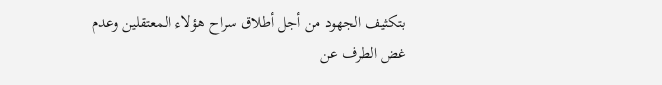بتكثيف الجهود من أجل أطلاق سراح هؤلاء المعتقلين وعدم غض الطرف عن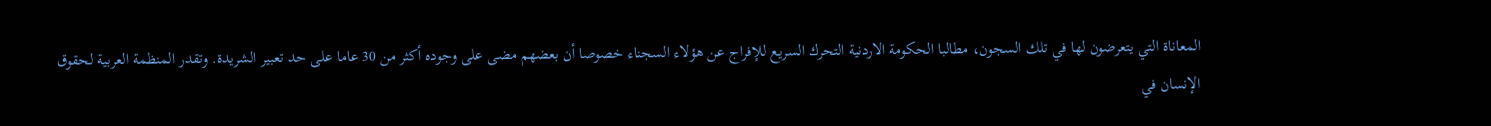المعاناة التي يتعرضون لها في تلك السجون، مطالبا الحكومة الاردنية التحرك السريع للإفراج عن هؤلاء السجناء خصوصا أن بعضهم مضى على وجوده أكثر من 30 عاما على حد تعبير الشريدة. وتقدر المنظمة العربية لحقوق الإنسان في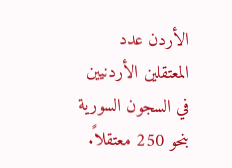الأردن عدد المعتقلين الأردنيين في السجون السورية بنحو 250 معتقلاً.